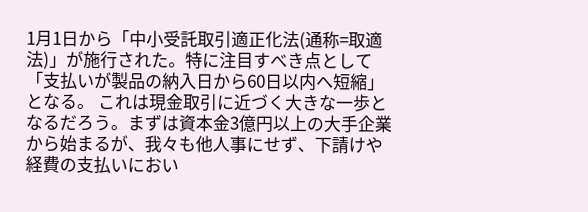1月1日から「中小受託取引適正化法(通称=取適法)」が施行された。特に注目すべき点として「支払いが製品の納入日から60日以内へ短縮」となる。 これは現金取引に近づく大きな一歩となるだろう。まずは資本金3億円以上の大手企業から始まるが、我々も他人事にせず、下請けや経費の支払いにおい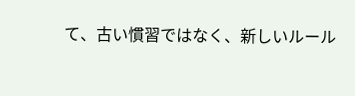て、古い慣習ではなく、新しいルール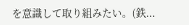を意識して取り組みたい。(鉄...